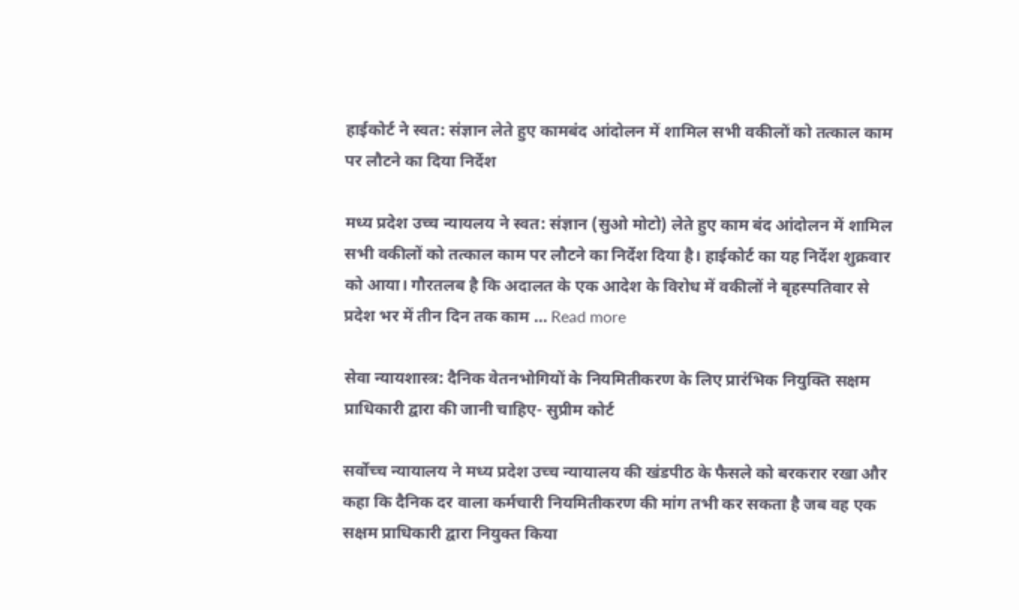हाईकोर्ट ने स्वत: संज्ञान लेते हुए कामबंद आंदोलन में शामिल सभी वकीलों को तत्काल काम पर लौटने का दिया निर्देश

मध्य प्रदेश उच्च न्यायलय ने स्वत: संज्ञान (सुओ मोटो) लेते हुए काम बंद आंदोलन में शामिल सभी वकीलों को तत्काल काम पर लौटने का निर्देश दिया है। हाईकोर्ट का यह निर्देश शुक्रवार को आया। गौरतलब है कि अदालत के एक आदेश के विरोध में वकीलों ने बृहस्पतिवार से प्रदेश भर में तीन दिन तक काम … Read more

सेवा न्यायशास्त्र: दैनिक वेतनभोगियों के नियमितीकरण के लिए प्रारंभिक नियुक्ति सक्षम प्राधिकारी द्वारा की जानी चाहिए- सुप्रीम कोर्ट

सर्वोच्च न्यायालय ने मध्य प्रदेश उच्च न्यायालय की खंडपीठ के फैसले को बरकरार रखा और कहा कि दैनिक दर वाला कर्मचारी नियमितीकरण की मांग तभी कर सकता है जब वह एक सक्षम प्राधिकारी द्वारा नियुक्त किया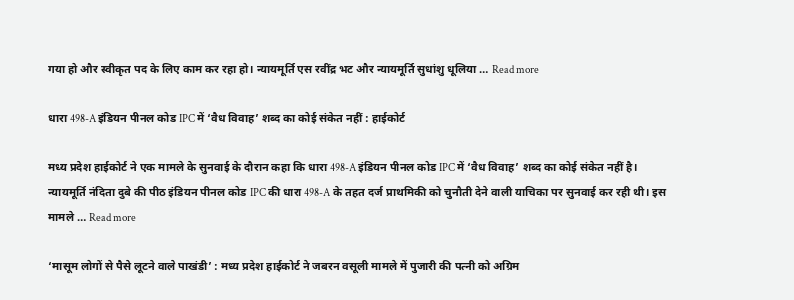गया हो और स्वीकृत पद के लिए काम कर रहा हो। न्यायमूर्ति एस रवींद्र भट और न्यायमूर्ति सुधांशु धूलिया … Read more

धारा 498-A इंडियन पीनल कोड IPC में ‘वैध विवाह’ शब्द का कोई संकेत नहीं : हाईकोर्ट

मध्य प्रदेश हाईकोर्ट ने एक मामले के सुनवाई के दौरान कहा कि धारा 498-A इंडियन पीनल कोड IPC में ‘वैध विवाह’ शब्द का कोई संकेत नहीं है। न्यायमूर्ति नंदिता दुबे की पीठ इंडियन पीनल कोड IPC की धारा 498-A के तहत दर्ज प्राथमिकी को चुनौती देने वाली याचिका पर सुनवाई कर रही थी। इस मामले … Read more

‘मासूम लोगों से पैसे लूटने वाले पाखंडी’ : मध्य प्रदेश हाईकोर्ट ने जबरन वसूली मामले में पुजारी की पत्नी को अग्रिम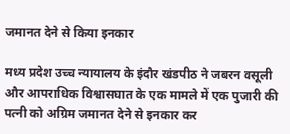जमानत देने से किया इनकार

मध्य प्रदेश उच्च न्यायालय के इंदौर खंडपीठ ने जबरन वसूली और आपराधिक विश्वासघात के एक मामले में एक पुजारी की पत्नी को अग्रिम जमानत देने से इनकार कर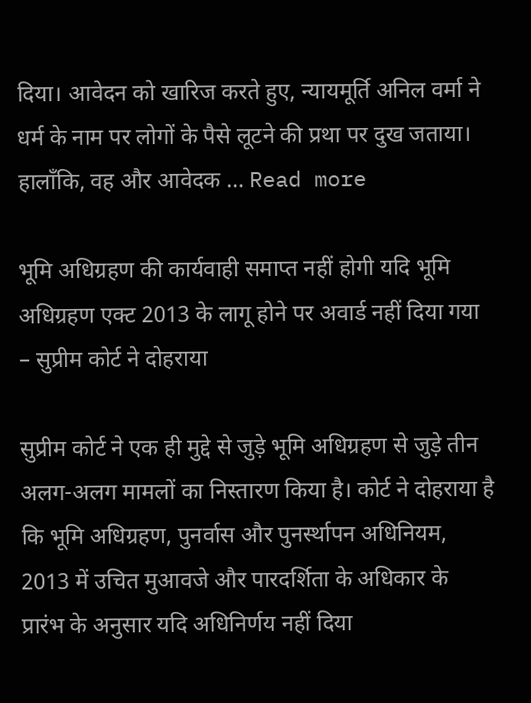दिया। आवेदन को खारिज करते हुए, न्यायमूर्ति अनिल वर्मा ने धर्म के नाम पर लोगों के पैसे लूटने की प्रथा पर दुख जताया। हालाँकि, वह और आवेदक … Read more

भूमि अधिग्रहण की कार्यवाही समाप्त नहीं होगी यदि भूमि अधिग्रहण एक्ट 2013 के लागू होने पर अवार्ड नहीं दिया गया – सुप्रीम कोर्ट ने दोहराया

सुप्रीम कोर्ट ने एक ही मुद्दे से जुड़े भूमि अधिग्रहण से जुड़े तीन अलग-अलग मामलों का निस्तारण किया है। कोर्ट ने दोहराया है कि भूमि अधिग्रहण, पुनर्वास और पुनर्स्थापन अधिनियम, 2013 में उचित मुआवजे और पारदर्शिता के अधिकार के प्रारंभ के अनुसार यदि अधिनिर्णय नहीं दिया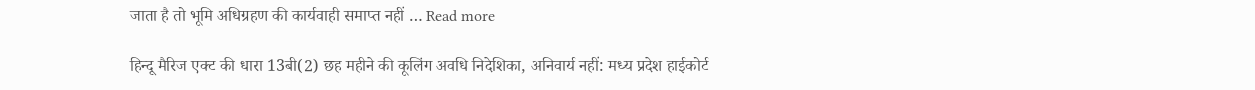जाता है तो भूमि अधिग्रहण की कार्यवाही समाप्त नहीं … Read more

हिन्दू मैरिज एक्ट की धारा 13बी(2) छह महीने की कूलिंग अवधि निदेशिका, अनिवार्य नहीं: मध्य प्रदेश हाईकोर्ट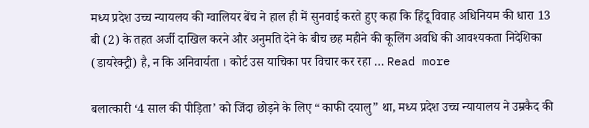मध्य प्रदेश उच्च न्यायलय की ग्वालियर बेंच ने हाल ही में सुनवाई करते हुए कहा कि हिंदू विवाह अधिनियम की धारा 13 बी (2) के तहत अर्जी दाखिल करने और अनुमति देने के बीच छह महीने की कूलिंग अवधि की आवश्यकता निदेशिका (डायरेक्ट्री) है, न कि अनिवार्यता । कोर्ट उस याचिका पर विचार कर रहा … Read more

बलात्कारी ‘4 साल की पीड़िता’ को जिंदा छोड़ने के लिए “काफी दयालु” था, मध्य प्रदेश उच्च न्यायालय ने उम्रकैद की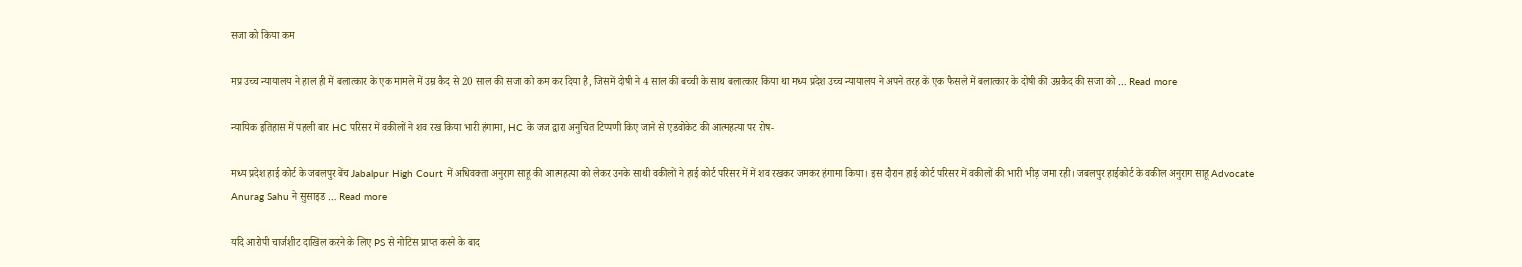सजा को किया कम

मप्र उच्च न्यायालय ने हाल ही में बलात्कार के एक मामले में उम्र कैद से 20 साल की सजा को कम कर दिया है, जिसमें दोषी ने 4 साल की बच्ची के साथ बलात्कार किया था मध्य प्रदेश उच्च न्यायालय ने अपने तरह के एक फैसले में बलात्कार के दोषी की उम्रकैद की सजा को … Read more

न्यायिक इतिहास में पहली बार HC परिसर में वकीलों ने शव रख किया भारी हंगामा, HC के जज द्वारा अनुचित टिप्पणी किए जाने से एडवोकेट की आत्महत्या पर रोष-

मध्य प्रदेश हाई कोर्ट के जबलपुर बेंच Jabalpur High Court में अधिवक्ता अनुराग साहू की आत्महत्या को लेकर उनके साथी वकीलों ने हाई कोर्ट परिसर में में शव रखकर जमकर हंगामा किया। इस दौरान हाई कोर्ट परिसर में वकीलों की भारी भीड़ जमा रही। जबलपुर हाईकोर्ट के वकील अनुराग साहू Advocate Anurag Sahu ने सुसाइड … Read more

यदि आरोपी चार्जशीट दाखिल करने के लिए PS से नोटिस प्राप्त करने के बाद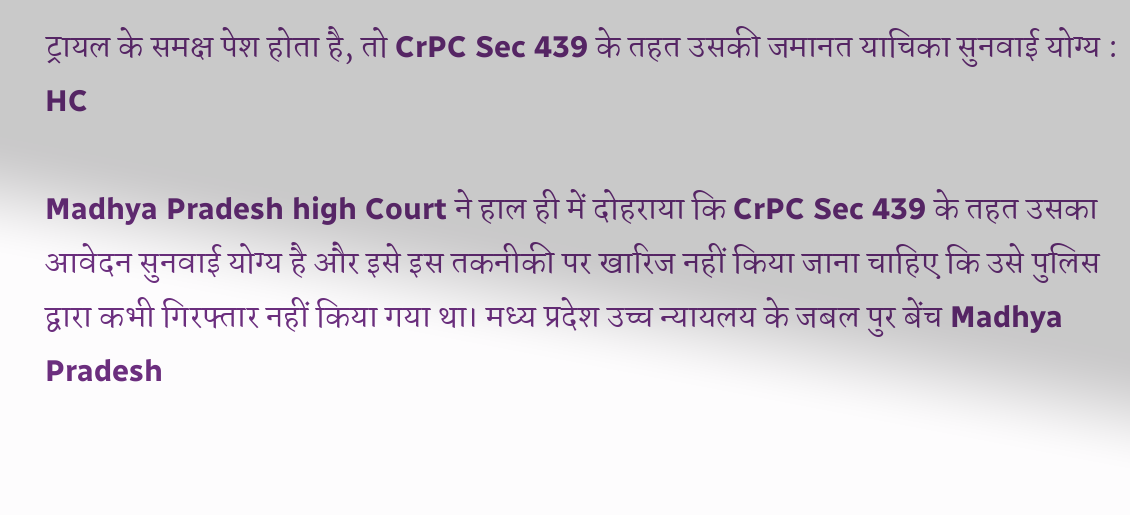ट्रायल के समक्ष पेश होता है, तो CrPC Sec 439 के तहत उसकी जमानत याचिका सुनवाई योग्य : HC

Madhya Pradesh high Court ने हाल ही में दोहराया कि CrPC Sec 439 के तहत उसका आवेदन सुनवाई योग्य है और इसे इस तकनीकी पर खारिज नहीं किया जाना चाहिए कि उसे पुलिस द्वारा कभी गिरफ्तार नहीं किया गया था। मध्य प्रदेश उच्च न्यायलय के जबल पुर बेंच Madhya Pradesh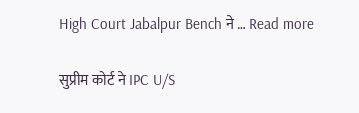High Court Jabalpur Bench ने … Read more

सुप्रीम कोर्ट ने IPC U/S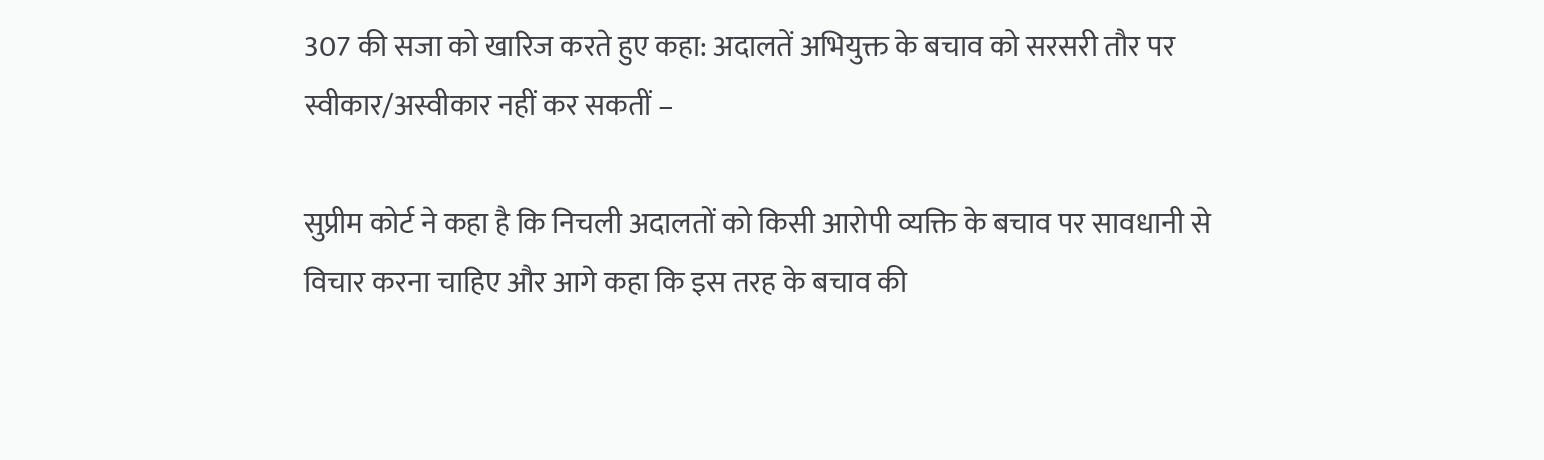307 की सजा को खारिज करते हुए कहा: अदालतें अभियुक्त के बचाव को सरसरी तौर पर स्वीकार/अस्वीकार नहीं कर सकतीं –

सुप्रीम कोर्ट ने कहा है कि निचली अदालतों को किसी आरोपी व्यक्ति के बचाव पर सावधानी से विचार करना चाहिए और आगे कहा कि इस तरह के बचाव की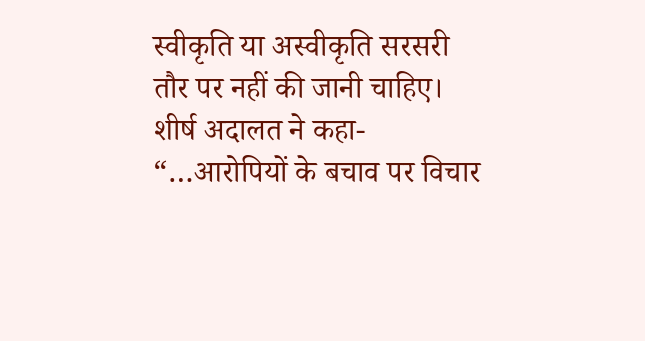स्वीकृति या अस्वीकृति सरसरी तौर पर नहीं की जानी चाहिए। शीर्ष अदालत ने कहा- “…आरोपियों के बचाव पर विचार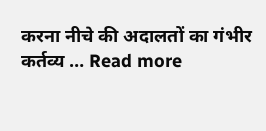करना नीचे की अदालतों का गंभीर कर्तव्य … Read more